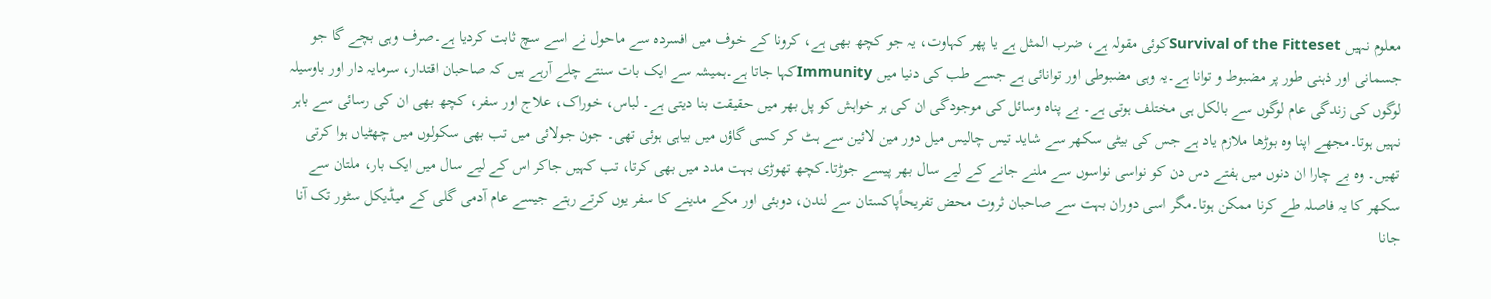معلوم نہیں Survival of the Fittesetکوئی مقولہ ہے، ضرب المثل ہے یا پھر کہاوت، یہ جو کچھ بھی ہے، کرونا کے خوف میں افسردہ سے ماحول نے اسے سچ ثابت کردیا ہے۔صرف وہی بچے گا جو جسمانی اور ذہنی طور پر مضبوط و توانا ہے۔یہ وہی مضبوطی اور توانائی ہے جسے طب کی دنیا میں Immunityکہا جاتا ہے۔ہمیشہ سے ایک بات سنتے چلے آرہے ہیں کہ صاحبان اقتدار، سرمایہ دار اور باوسیلہ لوگوں کی زندگی عام لوگوں سے بالکل ہی مختلف ہوتی ہے۔ بے پناہ وسائل کی موجودگی ان کی ہر خواہش کو پل بھر میں حقیقت بنا دیتی ہے۔ لباس، خوراک، علاج اور سفر، کچھ بھی ان کی رسائی سے باہر نہیں ہوتا۔مجھے اپنا وہ بوڑھا ملازم یاد ہے جس کی بیٹی سکھر سے شاید تیس چالیس میل دور مین لائین سے ہٹ کر کسی گاؤں میں بیاہی ہوئی تھی۔ جون جولائی میں تب بھی سکولوں میں چھٹیاں ہوا کرتی تھیں۔ وہ بے چارا ان دنوں میں ہفتے دس دن کو نواسی نواسوں سے ملنے جانے کے لیے سال بھر پیسے جوڑتا۔کچھ تھوڑی بہت مدد میں بھی کرتا، تب کہیں جاکر اس کے لیے سال میں ایک بار، ملتان سے سکھر کا یہ فاصلہ طے کرنا ممکن ہوتا۔مگر اسی دوران بہت سے صاحبان ثروت محض تفریحاًپاکستان سے لندن، دوبئی اور مکے مدینے کا سفر یوں کرتے رہتے جیسے عام آدمی گلی کے میڈیکل سٹور تک آنا جانا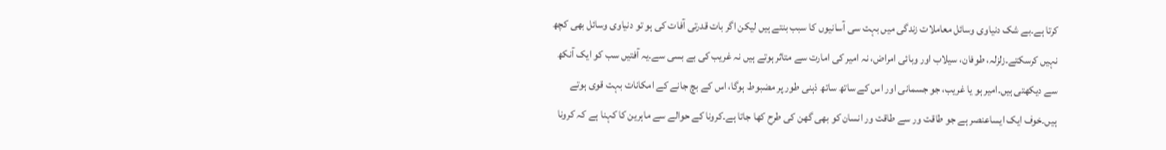کرتا ہے۔بے شک دنیاوی وسائل معاملات زندگی میں بہت سی آسانیوں کا سبب بنتے ہیں لیکن اگر بات قدرتی آفات کی ہو تو دنیاوی وسائل بھی کچھ نہیں کرسکتے۔زلزلہ، طوفان، سیلاب اور وبائی امراض، نہ امیر کی امارت سے متاثر ہوتے ہیں نہ غریب کی بے بسی سے۔یہ آفتیں سب کو ایک آنکھ سے دیکھتی ہیں۔امیر ہو یا غریب، جو جسمانی اور اس کے ساتھ ساتھ ذہنی طور پر مضبوط ہوگا، اس کے بچ جانے کے امکانات بہت قوی ہوتے ہیں۔خوف ایک ایساعنصر ہے جو طاقت ور سے طاقت ور انسان کو بھی گھن کی طرح کھا جاتا ہے۔کرونا کے حوالے سے ماہرین کا کہنا ہے کہ کرونا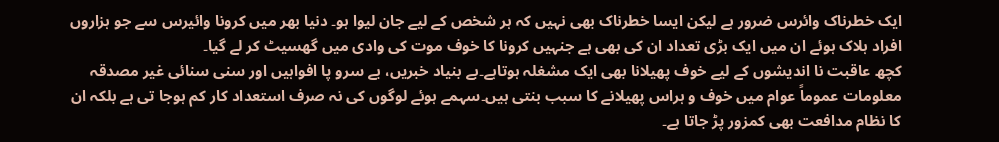ایک خطرناک وائرس ضرور ہے لیکن ایسا خطرناک بھی نہیں کہ ہر شخص کے لیے جان لیوا ہو۔ دنیا بھر میں کرونا وائیرس سے جو ہزاروں افراد ہلاک ہوئے ان میں ایک بڑی تعداد ان کی بھی ہے جنہیں کرونا کا خوف موت کی وادی میں گھسیٹ کر لے گیا۔
کچھ عاقبت نا اندیشوں کے لیے خوف پھیلانا بھی ایک مشغلہ ہوتاہے۔بے بنیاد خبریں، بے سرو پا افواہیں اور سنی سنائی غیر مصدقہ معلومات عموماً عوام میں خوف و ہراس پھیلانے کا سبب بنتی ہیں۔سہمے ہوئے لوگوں کی نہ صرف استعداد کار کم ہوجا تی ہے بلکہ ان کا نظام مدافعت بھی کمزور پڑ جاتا ہے۔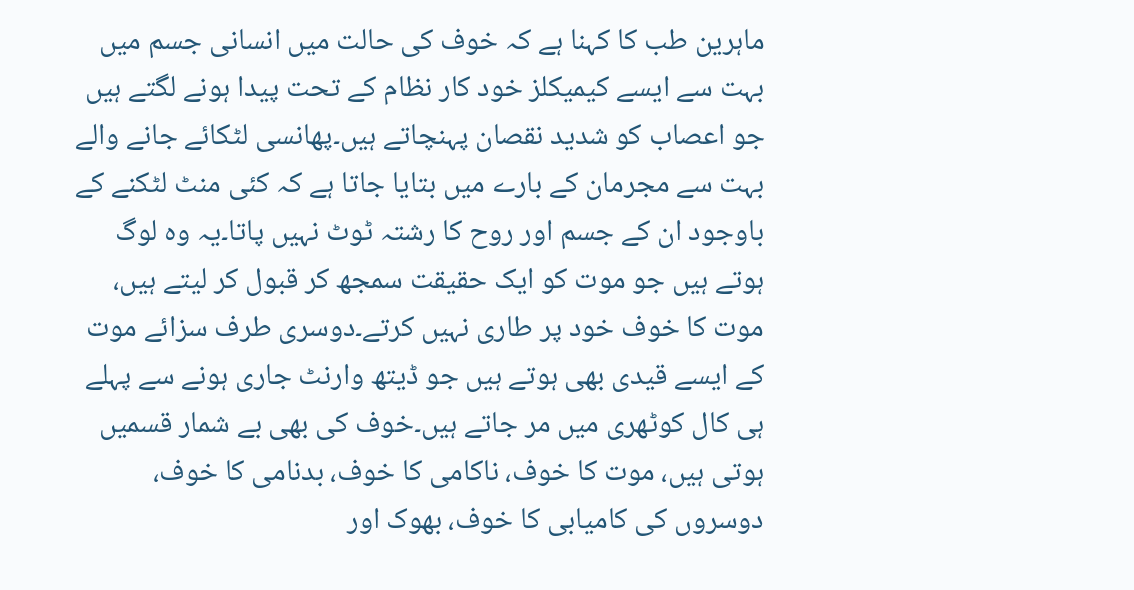ماہرین طب کا کہنا ہے کہ خوف کی حالت میں انسانی جسم میں بہت سے ایسے کیمیکلز خود کار نظام کے تحت پیدا ہونے لگتے ہیں جو اعصاب کو شدید نقصان پہنچاتے ہیں۔پھانسی لٹکائے جانے والے بہت سے مجرمان کے بارے میں بتایا جاتا ہے کہ کئی منٹ لٹکنے کے باوجود ان کے جسم اور روح کا رشتہ ٹوٹ نہیں پاتا۔یہ وہ لوگ ہوتے ہیں جو موت کو ایک حقیقت سمجھ کر قبول کر لیتے ہیں، موت کا خوف خود پر طاری نہیں کرتے۔دوسری طرف سزائے موت کے ایسے قیدی بھی ہوتے ہیں جو ڈیتھ وارنٹ جاری ہونے سے پہلے ہی کال کوٹھری میں مر جاتے ہیں۔خوف کی بھی بے شمار قسمیں ہوتی ہیں، موت کا خوف، ناکامی کا خوف، بدنامی کا خوف، دوسروں کی کامیابی کا خوف، بھوک اور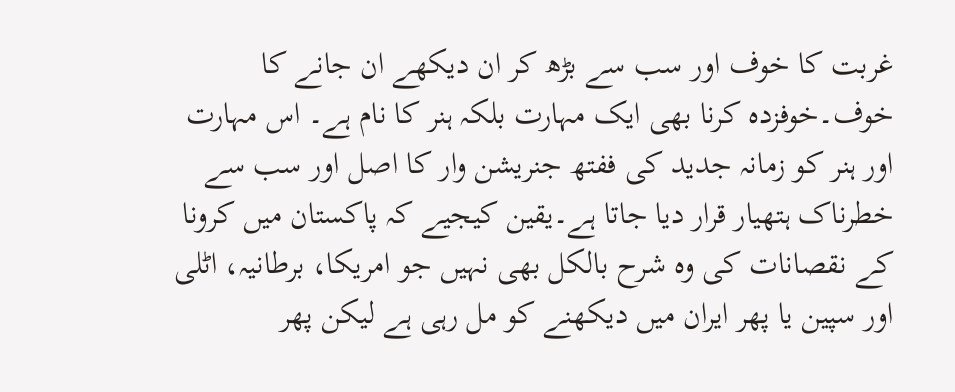غربت کا خوف اور سب سے بڑھ کر ان دیکھے ان جانے کا خوف۔خوفزدہ کرنا بھی ایک مہارت بلکہ ہنر کا نام ہے۔ اس مہارت اور ہنر کو زمانہ جدید کی ففتھ جنریشن وار کا اصل اور سب سے خطرناک ہتھیار قرار دیا جاتا ہے۔یقین کیجیے کہ پاکستان میں کرونا کے نقصانات کی وہ شرح بالکل بھی نہیں جو امریکا، برطانیہ، اٹلی اور سپین یا پھر ایران میں دیکھنے کو مل رہی ہے لیکن پھر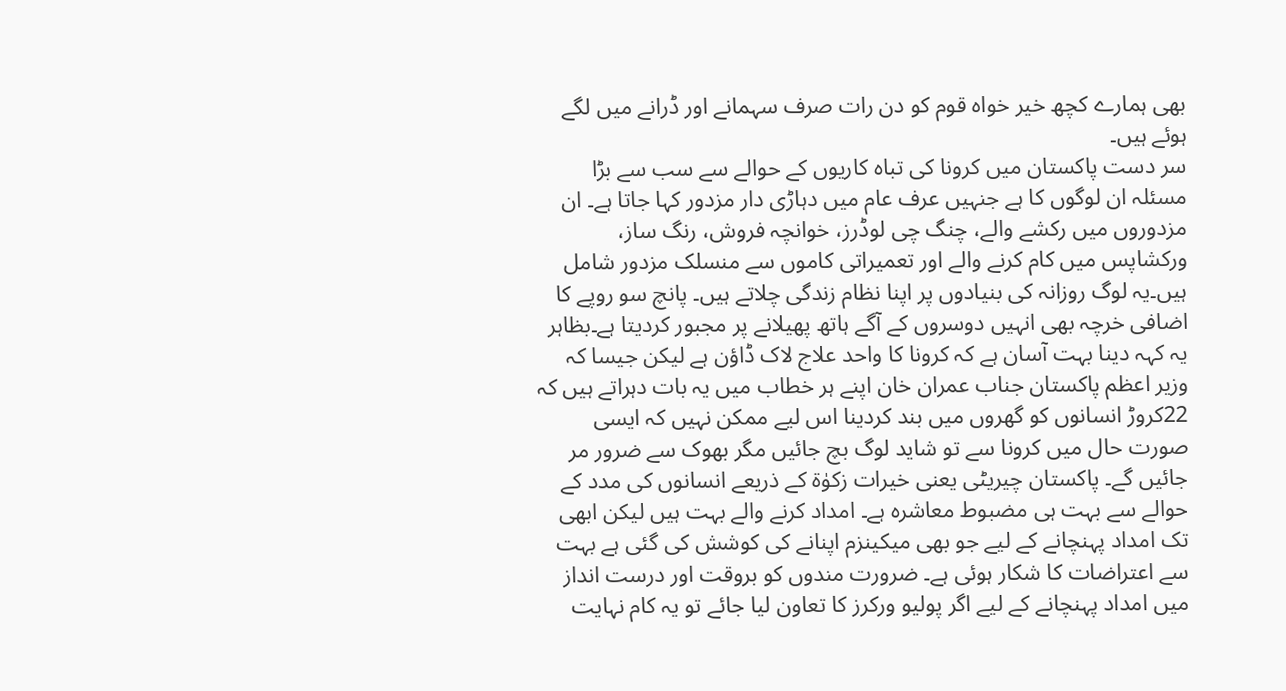بھی ہمارے کچھ خیر خواہ قوم کو دن رات صرف سہمانے اور ڈرانے میں لگے ہوئے ہیں۔
سر دست پاکستان میں کرونا کی تباہ کاریوں کے حوالے سے سب سے بڑا مسئلہ ان لوگوں کا ہے جنہیں عرف عام میں دہاڑی دار مزدور کہا جاتا ہے۔ ان مزدوروں میں رکشے والے، چنگ چی لوڈرز، خوانچہ فروش، رنگ ساز، ورکشاپس میں کام کرنے والے اور تعمیراتی کاموں سے منسلک مزدور شامل ہیں۔یہ لوگ روزانہ کی بنیادوں پر اپنا نظام زندگی چلاتے ہیں۔ پانچ سو روپے کا اضافی خرچہ بھی انہیں دوسروں کے آگے ہاتھ پھیلانے پر مجبور کردیتا ہے۔بظاہر یہ کہہ دینا بہت آسان ہے کہ کرونا کا واحد علاج لاک ڈاؤن ہے لیکن جیسا کہ وزیر اعظم پاکستان جناب عمران خان اپنے ہر خطاب میں یہ بات دہراتے ہیں کہ 22کروڑ انسانوں کو گھروں میں بند کردینا اس لیے ممکن نہیں کہ ایسی صورت حال میں کرونا سے تو شاید لوگ بچ جائیں مگر بھوک سے ضرور مر جائیں گے۔ پاکستان چیریٹی یعنی خیرات زکوٰۃ کے ذریعے انسانوں کی مدد کے حوالے سے بہت ہی مضبوط معاشرہ ہے۔ امداد کرنے والے بہت ہیں لیکن ابھی تک امداد پہنچانے کے لیے جو بھی میکینزم اپنانے کی کوشش کی گئی ہے بہت سے اعتراضات کا شکار ہوئی ہے۔ ضرورت مندوں کو بروقت اور درست انداز میں امداد پہنچانے کے لیے اگر پولیو ورکرز کا تعاون لیا جائے تو یہ کام نہایت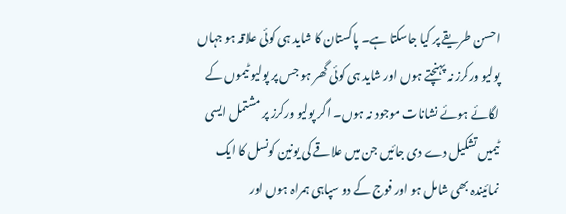احسن طریقے پر کیا جاسکتا ہے۔ پاکستان کا شاید ہی کوئی علاقہ ہو جہاں پولیو ورکرز نہ پہنچتے ہوں اور شاید ہی کوئی گھر ہو جس پر پولیو ٹیموں کے لگائے ہوئے نشانات موجود نہ ہوں۔ اگر پولیو ورکرز پر مشتمل ایسی ٹیمیں تشکیل دے دی جائیں جن میں علاقے کی یونین کونسل کا ایک نمائیندہ بھی شامل ہو اور فوج کے دو سپاہی ہمراہ ہوں اور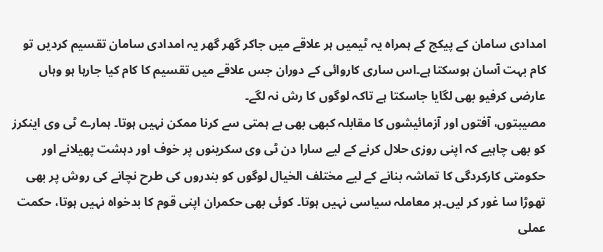امدادی سامان کے پیکج کے ہمراہ یہ ٹیمیں ہر علاقے میں جاکر گھر گھر یہ امدادی سامان تقسیم کردیں تو کام بہت آسان ہوسکتا ہے۔اس ساری کاروائی کے دوران جس علاقے میں تقسیم کا کام کیا جارہا ہو وہاں عارضی کرفیو بھی لگایا جاسکتا ہے تاکہ لوگوں کا رش نہ لگے۔
مصیبتوں، آفتوں اور آزمائیشوں کا مقابلہ کبھی بھی بے ہمتی سے کرنا ممکن نہیں ہوتا۔ ہمارے ٹی وی اینکرز کو بھی چاہیے کہ اپنی روزی حلال کرنے کے لیے سارا دن ٹی وی سکرینوں پر خوف اور دہشت پھیلانے اور حکومتی کارکردگی کا تماشہ بنانے کے لیے مختلف الخیال لوگوں کو بندروں کی طرح نچانے کی روش پر بھی تھوڑا سا غور کر لیں۔ہر معاملہ سیاسی نہیں ہوتا۔ کوئی بھی حکمران اپنی قوم کا بدخواہ نہیں ہوتا، حکمت عملی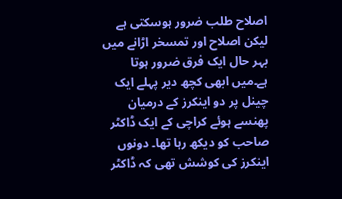اصلاح طلب ضرور ہوسکتی ہے لیکن اصلاح اور تمسخر اڑانے میں بہر حال ایک فرق ضرور ہوتا ہے۔میں ابھی کچھ دیر پہلے ایک چینل پر دو اینکرز کے درمیان پھنسے ہوئے کراچی کے ایک ڈاکٹر صاحب کو دیکھ رہا تھا۔ دونوں اینکرز کی کوشش تھی کہ ڈاکٹر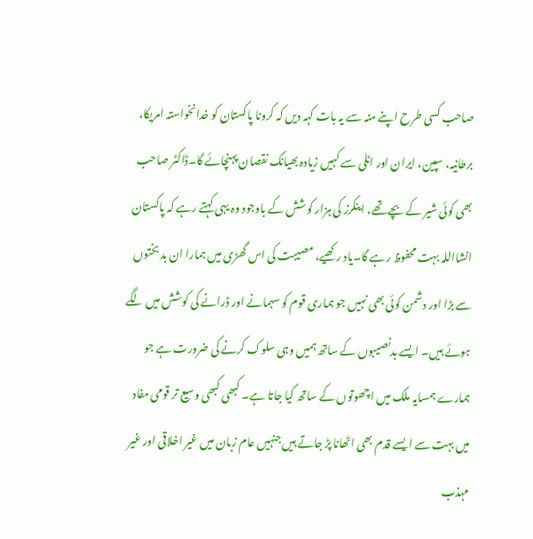صاحب کسی طرح اپنے منہ سے یہ بات کہہ دیں کہ کرونا پاکستان کو خدانخواستہ امریکا، برطانیہ، سپین، ایران اور اٹلی سے کہیں زیادہ بھیانک نقصان پہنچائے گا۔ڈاکٹر صاحب بھی کوئی شیر کے بچے تھے، اینکرز کی ہزار کوشش کے باوجود وہ یہی کہتے رہے کہ پاکستان انشااللہ بہت محفوظ رہے گا۔یاد رکھیے، مصیبت کی اس گھڑی میں ہمارا ان بد بختوں سے بڑا اور دشمن کوئی بھی نہیں جو ہماری قوم کو سہمانے اور ڈرانے کی کوشش میں لگے ہوئے ہیں۔ ایسے بدنصیبوں کے ساتھ ہمیں وہی سلوک کرنے کی ضرورت ہے جو ہمارے ہمسایہ ملک میں اچھوتوں کے ساتھ کیا جاتا ہے۔ کبھی کبھی وسیع تر قومی مفاد میں بہت سے ایسے قدم بھی اٹھانا پڑ جاتے ہیں جنہیں عام زبان میں غیر اخلاقی اور غیر مہذب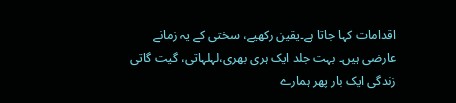اقدامات کہا جاتا ہے۔یقین رکھیے، سختی کے یہ زمانے عارضی ہیں۔ بہت جلد ایک ہری بھری،لہلہاتی، گیت گاتی زندگی ایک بار پھر ہمارے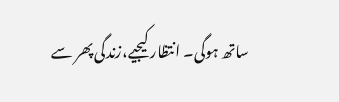ساتھ ہوگی۔ انتظار کیجیے،زندگی پھر سے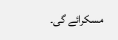مسکرائے گی۔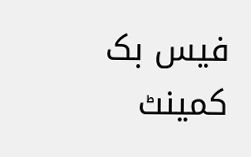فیس بک کمینٹ